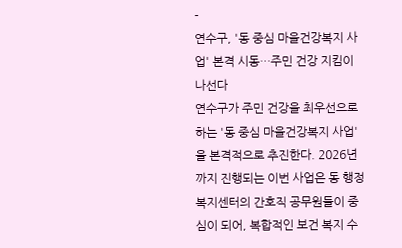-
연수구, '동 중심 마을건강복지 사업' 본격 시동…주민 건강 지킴이 나선다
연수구가 주민 건강을 최우선으로 하는 '동 중심 마을건강복지 사업'을 본격적으로 추진한다. 2026년까지 진행되는 이번 사업은 동 행정복지센터의 간호직 공무원들이 중심이 되어, 복합적인 보건 복지 수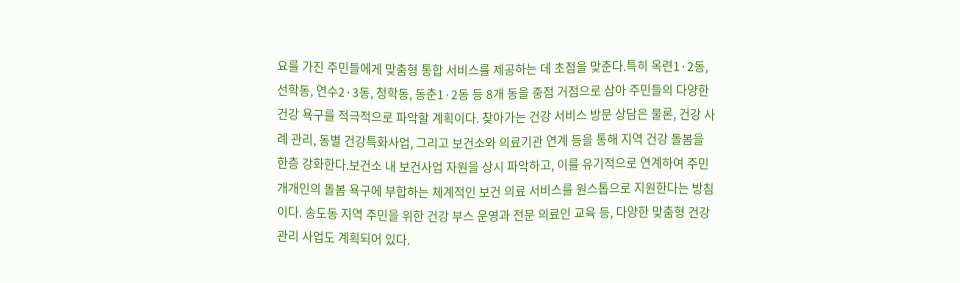요를 가진 주민들에게 맞춤형 통합 서비스를 제공하는 데 초점을 맞춘다.특히 옥련1·2동, 선학동, 연수2·3동, 청학동, 동춘1·2동 등 8개 동을 중점 거점으로 삼아 주민들의 다양한 건강 욕구를 적극적으로 파악할 계획이다. 찾아가는 건강 서비스 방문 상담은 물론, 건강 사례 관리, 동별 건강특화사업, 그리고 보건소와 의료기관 연계 등을 통해 지역 건강 돌봄을 한층 강화한다.보건소 내 보건사업 자원을 상시 파악하고, 이를 유기적으로 연계하여 주민 개개인의 돌봄 욕구에 부합하는 체계적인 보건 의료 서비스를 원스톱으로 지원한다는 방침이다. 송도동 지역 주민을 위한 건강 부스 운영과 전문 의료인 교육 등, 다양한 맞춤형 건강관리 사업도 계획되어 있다.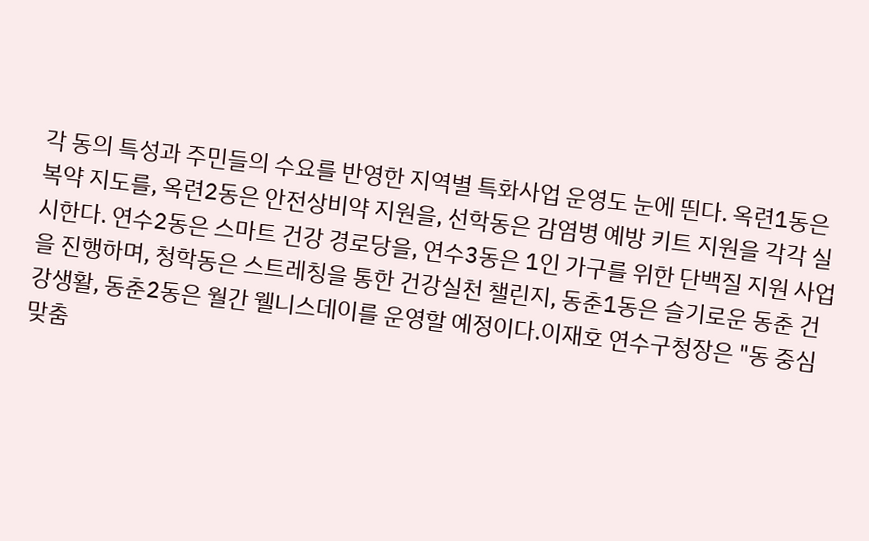각 동의 특성과 주민들의 수요를 반영한 지역별 특화사업 운영도 눈에 띈다. 옥련1동은 복약 지도를, 옥련2동은 안전상비약 지원을, 선학동은 감염병 예방 키트 지원을 각각 실시한다. 연수2동은 스마트 건강 경로당을, 연수3동은 1인 가구를 위한 단백질 지원 사업을 진행하며, 청학동은 스트레칭을 통한 건강실천 챌린지, 동춘1동은 슬기로운 동춘 건강생활, 동춘2동은 월간 웰니스데이를 운영할 예정이다.이재호 연수구청장은 "동 중심 맞춤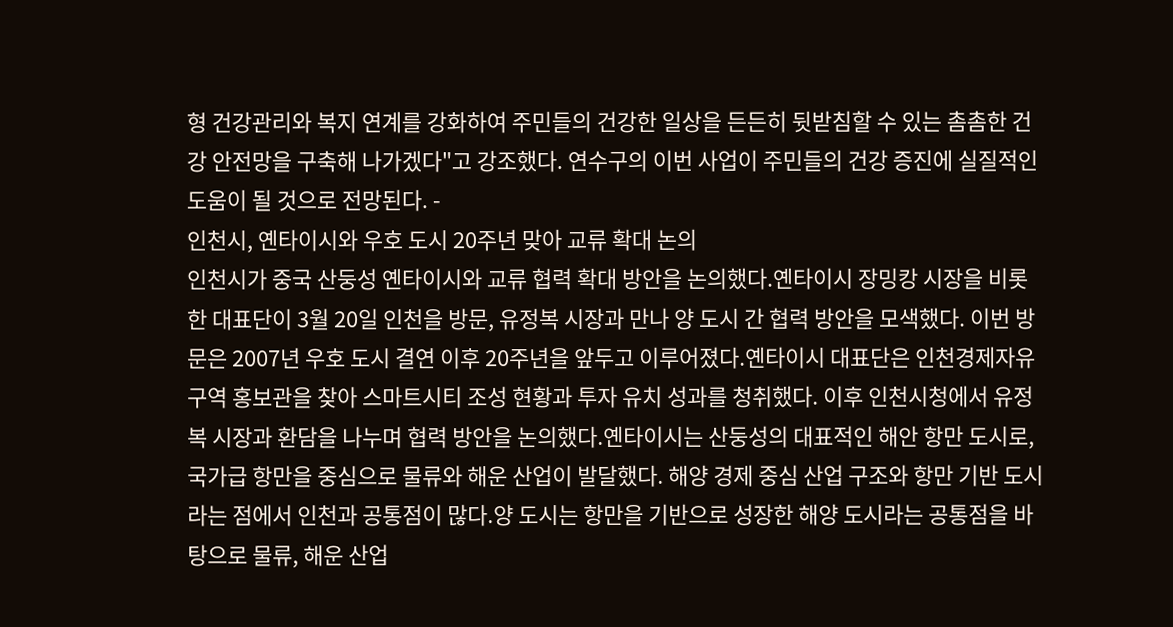형 건강관리와 복지 연계를 강화하여 주민들의 건강한 일상을 든든히 뒷받침할 수 있는 촘촘한 건강 안전망을 구축해 나가겠다"고 강조했다. 연수구의 이번 사업이 주민들의 건강 증진에 실질적인 도움이 될 것으로 전망된다. -
인천시, 옌타이시와 우호 도시 20주년 맞아 교류 확대 논의
인천시가 중국 산둥성 옌타이시와 교류 협력 확대 방안을 논의했다.옌타이시 장밍캉 시장을 비롯한 대표단이 3월 20일 인천을 방문, 유정복 시장과 만나 양 도시 간 협력 방안을 모색했다. 이번 방문은 2007년 우호 도시 결연 이후 20주년을 앞두고 이루어졌다.옌타이시 대표단은 인천경제자유구역 홍보관을 찾아 스마트시티 조성 현황과 투자 유치 성과를 청취했다. 이후 인천시청에서 유정복 시장과 환담을 나누며 협력 방안을 논의했다.옌타이시는 산둥성의 대표적인 해안 항만 도시로, 국가급 항만을 중심으로 물류와 해운 산업이 발달했다. 해양 경제 중심 산업 구조와 항만 기반 도시라는 점에서 인천과 공통점이 많다.양 도시는 항만을 기반으로 성장한 해양 도시라는 공통점을 바탕으로 물류, 해운 산업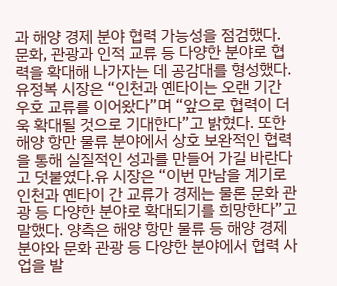과 해양 경제 분야 협력 가능성을 점검했다. 문화, 관광과 인적 교류 등 다양한 분야로 협력을 확대해 나가자는 데 공감대를 형성했다.유정복 시장은 “인천과 옌타이는 오랜 기간 우호 교류를 이어왔다”며 “앞으로 협력이 더욱 확대될 것으로 기대한다”고 밝혔다. 또한 해양 항만 물류 분야에서 상호 보완적인 협력을 통해 실질적인 성과를 만들어 가길 바란다고 덧붙였다.유 시장은 “이번 만남을 계기로 인천과 옌타이 간 교류가 경제는 물론 문화 관광 등 다양한 분야로 확대되기를 희망한다”고 말했다. 양측은 해양 항만 물류 등 해양 경제 분야와 문화 관광 등 다양한 분야에서 협력 사업을 발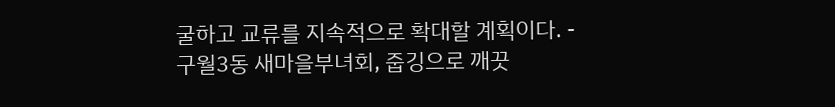굴하고 교류를 지속적으로 확대할 계획이다. -
구월3동 새마을부녀회, 줍깅으로 깨끗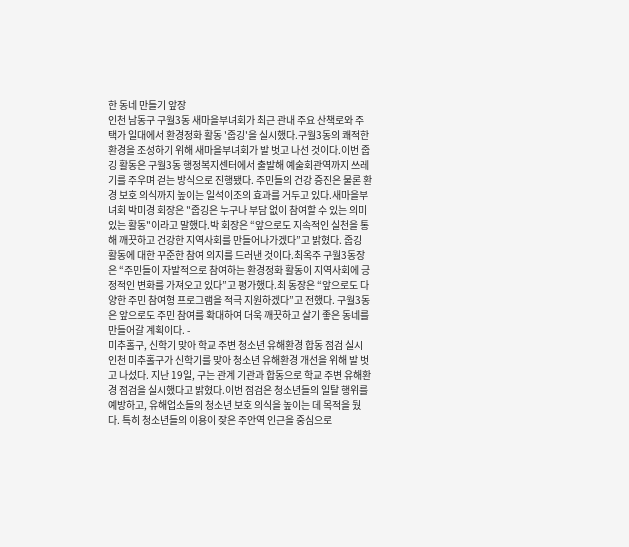한 동네 만들기 앞장
인천 남동구 구월3동 새마을부녀회가 최근 관내 주요 산책로와 주택가 일대에서 환경정화 활동 '줍깅'을 실시했다.구월3동의 쾌적한 환경을 조성하기 위해 새마을부녀회가 발 벗고 나선 것이다.이번 줍깅 활동은 구월3동 행정복지센터에서 출발해 예술회관역까지 쓰레기를 주우며 걷는 방식으로 진행됐다. 주민들의 건강 증진은 물론 환경 보호 의식까지 높이는 일석이조의 효과를 거두고 있다.새마을부녀회 박미경 회장은 "줍깅은 누구나 부담 없이 참여할 수 있는 의미 있는 활동"이라고 말했다.박 회장은 “앞으로도 지속적인 실천을 통해 깨끗하고 건강한 지역사회를 만들어나가겠다”고 밝혔다. 줍깅 활동에 대한 꾸준한 참여 의지를 드러낸 것이다.최옥주 구월3동장은 “주민들이 자발적으로 참여하는 환경정화 활동이 지역사회에 긍정적인 변화를 가져오고 있다”고 평가했다.최 동장은 “앞으로도 다양한 주민 참여형 프로그램을 적극 지원하겠다”고 전했다. 구월3동은 앞으로도 주민 참여를 확대하여 더욱 깨끗하고 살기 좋은 동네를 만들어갈 계획이다. -
미추홀구, 신학기 맞아 학교 주변 청소년 유해환경 합동 점검 실시
인천 미추홀구가 신학기를 맞아 청소년 유해환경 개선을 위해 발 벗고 나섰다. 지난 19일, 구는 관계 기관과 합동으로 학교 주변 유해환경 점검을 실시했다고 밝혔다.이번 점검은 청소년들의 일탈 행위를 예방하고, 유해업소들의 청소년 보호 의식을 높이는 데 목적을 뒀다. 특히 청소년들의 이용이 잦은 주안역 인근을 중심으로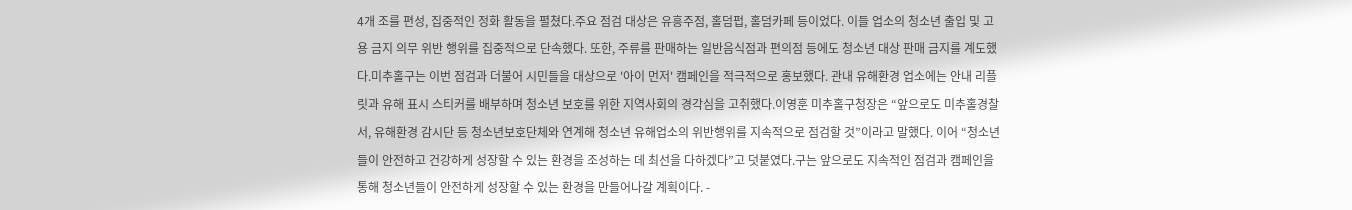4개 조를 편성, 집중적인 정화 활동을 펼쳤다.주요 점검 대상은 유흥주점, 홀덤펍, 홀덤카페 등이었다. 이들 업소의 청소년 출입 및 고용 금지 의무 위반 행위를 집중적으로 단속했다. 또한, 주류를 판매하는 일반음식점과 편의점 등에도 청소년 대상 판매 금지를 계도했다.미추홀구는 이번 점검과 더불어 시민들을 대상으로 '아이 먼저' 캠페인을 적극적으로 홍보했다. 관내 유해환경 업소에는 안내 리플릿과 유해 표시 스티커를 배부하며 청소년 보호를 위한 지역사회의 경각심을 고취했다.이영훈 미추홀구청장은 “앞으로도 미추홀경찰서, 유해환경 감시단 등 청소년보호단체와 연계해 청소년 유해업소의 위반행위를 지속적으로 점검할 것”이라고 말했다. 이어 “청소년들이 안전하고 건강하게 성장할 수 있는 환경을 조성하는 데 최선을 다하겠다”고 덧붙였다.구는 앞으로도 지속적인 점검과 캠페인을 통해 청소년들이 안전하게 성장할 수 있는 환경을 만들어나갈 계획이다. -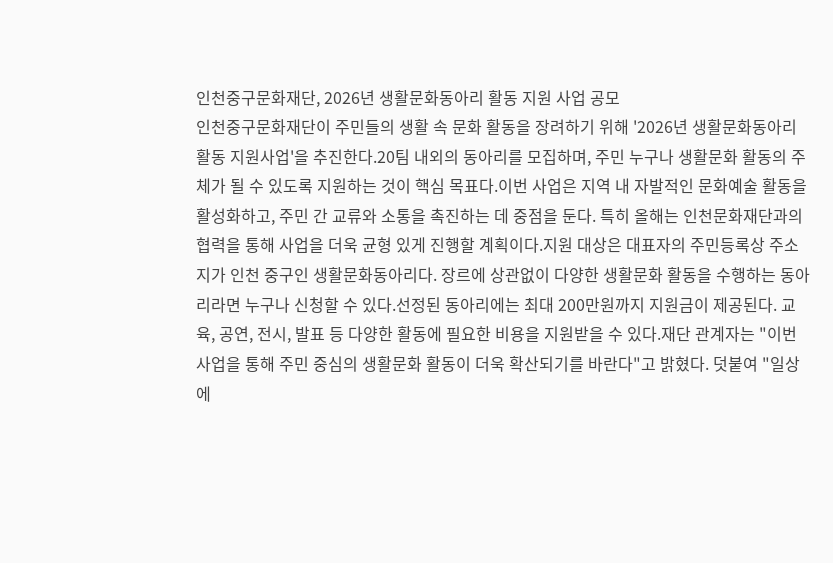인천중구문화재단, 2026년 생활문화동아리 활동 지원 사업 공모
인천중구문화재단이 주민들의 생활 속 문화 활동을 장려하기 위해 '2026년 생활문화동아리 활동 지원사업'을 추진한다.20팀 내외의 동아리를 모집하며, 주민 누구나 생활문화 활동의 주체가 될 수 있도록 지원하는 것이 핵심 목표다.이번 사업은 지역 내 자발적인 문화예술 활동을 활성화하고, 주민 간 교류와 소통을 촉진하는 데 중점을 둔다. 특히 올해는 인천문화재단과의 협력을 통해 사업을 더욱 균형 있게 진행할 계획이다.지원 대상은 대표자의 주민등록상 주소지가 인천 중구인 생활문화동아리다. 장르에 상관없이 다양한 생활문화 활동을 수행하는 동아리라면 누구나 신청할 수 있다.선정된 동아리에는 최대 200만원까지 지원금이 제공된다. 교육, 공연, 전시, 발표 등 다양한 활동에 필요한 비용을 지원받을 수 있다.재단 관계자는 "이번 사업을 통해 주민 중심의 생활문화 활동이 더욱 확산되기를 바란다"고 밝혔다. 덧붙여 "일상에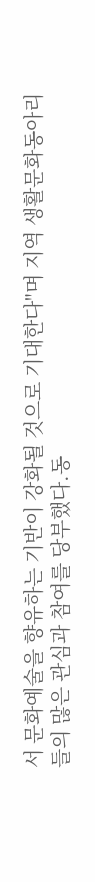서 문화예술을 향유하는 기반이 강화될 것으로 기대한다"며 지역 생활문화동아리들의 많은 관심과 참여를 당부했다.동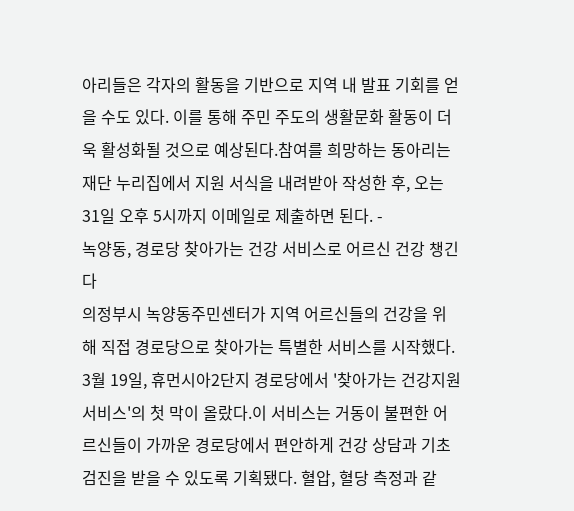아리들은 각자의 활동을 기반으로 지역 내 발표 기회를 얻을 수도 있다. 이를 통해 주민 주도의 생활문화 활동이 더욱 활성화될 것으로 예상된다.참여를 희망하는 동아리는 재단 누리집에서 지원 서식을 내려받아 작성한 후, 오는 31일 오후 5시까지 이메일로 제출하면 된다. -
녹양동, 경로당 찾아가는 건강 서비스로 어르신 건강 챙긴다
의정부시 녹양동주민센터가 지역 어르신들의 건강을 위해 직접 경로당으로 찾아가는 특별한 서비스를 시작했다. 3월 19일, 휴먼시아2단지 경로당에서 '찾아가는 건강지원서비스'의 첫 막이 올랐다.이 서비스는 거동이 불편한 어르신들이 가까운 경로당에서 편안하게 건강 상담과 기초 검진을 받을 수 있도록 기획됐다. 혈압, 혈당 측정과 같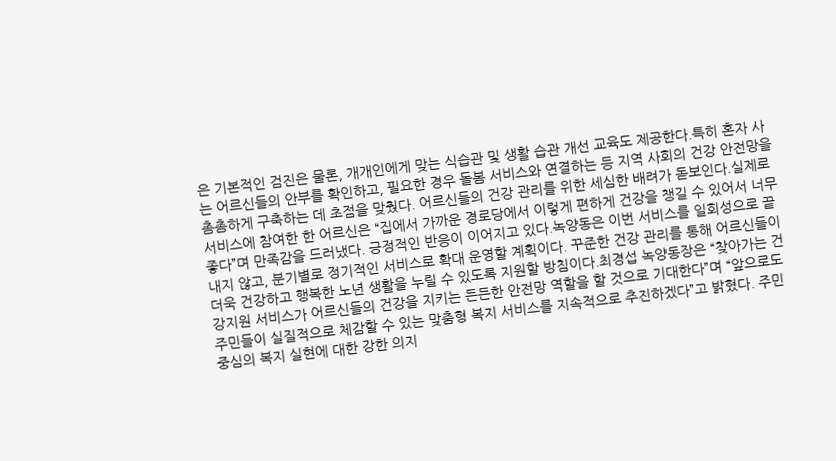은 기본적인 검진은 물론, 개개인에게 맞는 식습관 및 생활 습관 개선 교육도 제공한다.특히 혼자 사는 어르신들의 안부를 확인하고, 필요한 경우 돌봄 서비스와 연결하는 등 지역 사회의 건강 안전망을 촘촘하게 구축하는 데 초점을 맞췄다. 어르신들의 건강 관리를 위한 세심한 배려가 돋보인다.실제로 서비스에 참여한 한 어르신은 “집에서 가까운 경로당에서 이렇게 편하게 건강을 챙길 수 있어서 너무 좋다”며 만족감을 드러냈다. 긍정적인 반응이 이어지고 있다.녹양동은 이번 서비스를 일회성으로 끝내지 않고, 분기별로 정기적인 서비스로 확대 운영할 계획이다. 꾸준한 건강 관리를 통해 어르신들이 더욱 건강하고 행복한 노년 생활을 누릴 수 있도록 지원할 방침이다.최경섭 녹양동장은 “찾아가는 건강지원 서비스가 어르신들의 건강을 지키는 든든한 안전망 역할을 할 것으로 기대한다”며 “앞으로도 주민들이 실질적으로 체감할 수 있는 맞춤형 복지 서비스를 지속적으로 추진하겠다”고 밝혔다. 주민 중심의 복지 실현에 대한 강한 의지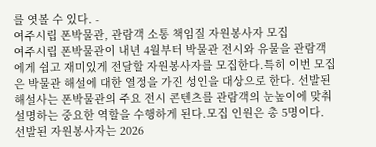를 엿볼 수 있다. -
여주시립 폰박물관, 관람객 소통 책임질 자원봉사자 모집
여주시립 폰박물관이 내년 4월부터 박물관 전시와 유물을 관람객에게 쉽고 재미있게 전달할 자원봉사자를 모집한다.특히 이번 모집은 박물관 해설에 대한 열정을 가진 성인을 대상으로 한다. 선발된 해설사는 폰박물관의 주요 전시 콘텐츠를 관람객의 눈높이에 맞춰 설명하는 중요한 역할을 수행하게 된다.모집 인원은 총 5명이다. 선발된 자원봉사자는 2026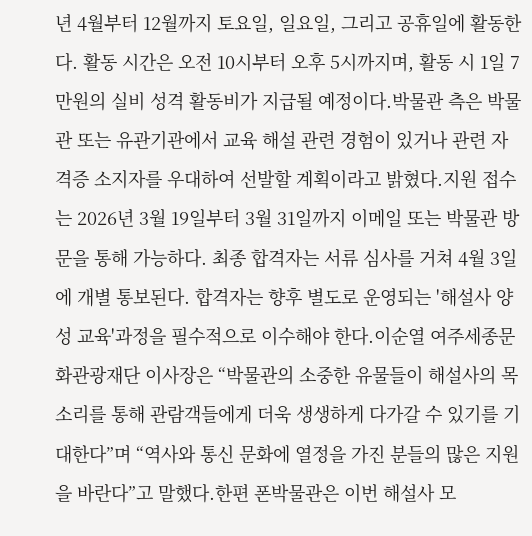년 4월부터 12월까지 토요일, 일요일, 그리고 공휴일에 활동한다. 활동 시간은 오전 10시부터 오후 5시까지며, 활동 시 1일 7만원의 실비 성격 활동비가 지급될 예정이다.박물관 측은 박물관 또는 유관기관에서 교육 해설 관련 경험이 있거나 관련 자격증 소지자를 우대하여 선발할 계획이라고 밝혔다.지원 접수는 2026년 3월 19일부터 3월 31일까지 이메일 또는 박물관 방문을 통해 가능하다. 최종 합격자는 서류 심사를 거쳐 4월 3일에 개별 통보된다. 합격자는 향후 별도로 운영되는 '해설사 양성 교육'과정을 필수적으로 이수해야 한다.이순열 여주세종문화관광재단 이사장은 “박물관의 소중한 유물들이 해설사의 목소리를 통해 관람객들에게 더욱 생생하게 다가갈 수 있기를 기대한다”며 “역사와 통신 문화에 열정을 가진 분들의 많은 지원을 바란다”고 말했다.한편 폰박물관은 이번 해설사 모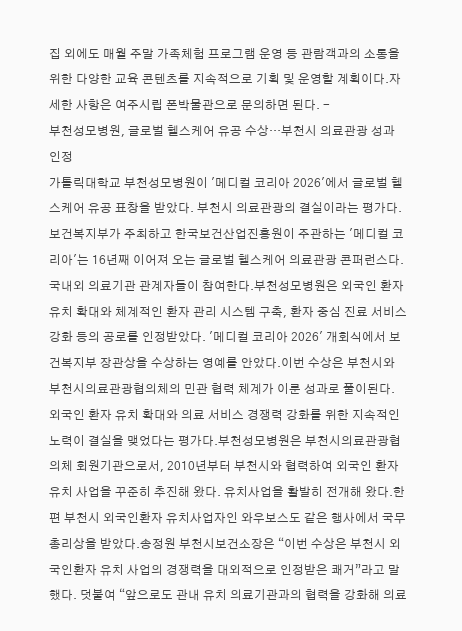집 외에도 매월 주말 가족체험 프로그램 운영 등 관람객과의 소통을 위한 다양한 교육 콘텐츠를 지속적으로 기획 및 운영할 계획이다.자세한 사항은 여주시립 폰박물관으로 문의하면 된다. -
부천성모병원, 글로벌 헬스케어 유공 수상…부천시 의료관광 성과 인정
가톨릭대학교 부천성모병원이 '메디컬 코리아 2026'에서 글로벌 헬스케어 유공 표창을 받았다. 부천시 의료관광의 결실이라는 평가다.보건복지부가 주최하고 한국보건산업진흥원이 주관하는 '메디컬 코리아'는 16년째 이어져 오는 글로벌 헬스케어 의료관광 콘퍼런스다. 국내외 의료기관 관계자들이 참여한다.부천성모병원은 외국인 환자 유치 확대와 체계적인 환자 관리 시스템 구축, 환자 중심 진료 서비스 강화 등의 공로를 인정받았다. '메디컬 코리아 2026' 개회식에서 보건복지부 장관상을 수상하는 영예를 안았다.이번 수상은 부천시와 부천시의료관광협의체의 민관 협력 체계가 이룬 성과로 풀이된다. 외국인 환자 유치 확대와 의료 서비스 경쟁력 강화를 위한 지속적인 노력이 결실을 맺었다는 평가다.부천성모병원은 부천시의료관광협의체 회원기관으로서, 2010년부터 부천시와 협력하여 외국인 환자 유치 사업을 꾸준히 추진해 왔다. 유치사업을 활발히 전개해 왔다.한편 부천시 외국인환자 유치사업자인 와우보스도 같은 행사에서 국무총리상을 받았다.송정원 부천시보건소장은 “이번 수상은 부천시 외국인환자 유치 사업의 경쟁력을 대외적으로 인정받은 쾌거”라고 말했다. 덧붙여 “앞으로도 관내 유치 의료기관과의 협력을 강화해 의료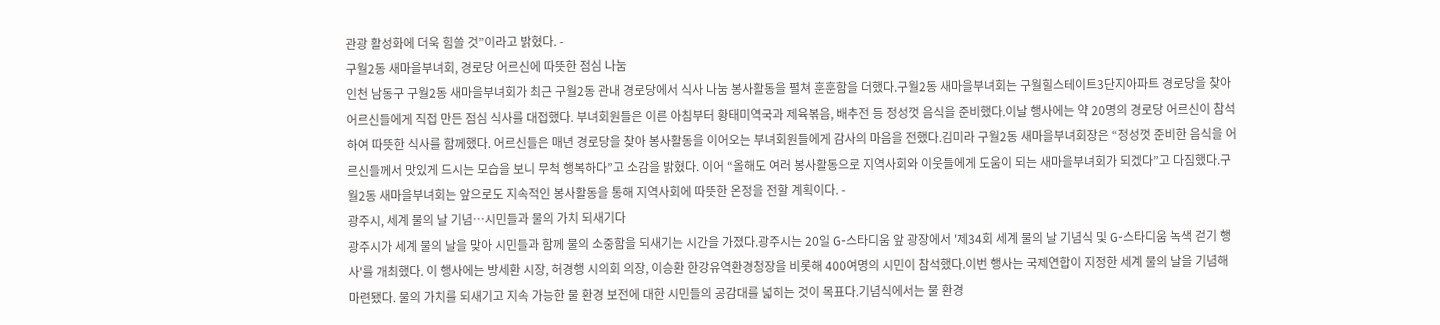관광 활성화에 더욱 힘쓸 것”이라고 밝혔다. -
구월2동 새마을부녀회, 경로당 어르신에 따뜻한 점심 나눔
인천 남동구 구월2동 새마을부녀회가 최근 구월2동 관내 경로당에서 식사 나눔 봉사활동을 펼쳐 훈훈함을 더했다.구월2동 새마을부녀회는 구월힐스테이트3단지아파트 경로당을 찾아 어르신들에게 직접 만든 점심 식사를 대접했다. 부녀회원들은 이른 아침부터 황태미역국과 제육볶음, 배추전 등 정성껏 음식을 준비했다.이날 행사에는 약 20명의 경로당 어르신이 참석하여 따뜻한 식사를 함께했다. 어르신들은 매년 경로당을 찾아 봉사활동을 이어오는 부녀회원들에게 감사의 마음을 전했다.김미라 구월2동 새마을부녀회장은 “정성껏 준비한 음식을 어르신들께서 맛있게 드시는 모습을 보니 무척 행복하다”고 소감을 밝혔다. 이어 “올해도 여러 봉사활동으로 지역사회와 이웃들에게 도움이 되는 새마을부녀회가 되겠다”고 다짐했다.구월2동 새마을부녀회는 앞으로도 지속적인 봉사활동을 통해 지역사회에 따뜻한 온정을 전할 계획이다. -
광주시, 세계 물의 날 기념…시민들과 물의 가치 되새기다
광주시가 세계 물의 날을 맞아 시민들과 함께 물의 소중함을 되새기는 시간을 가졌다.광주시는 20일 G-스타디움 앞 광장에서 '제34회 세계 물의 날 기념식 및 G-스타디움 녹색 걷기 행사'를 개최했다. 이 행사에는 방세환 시장, 허경행 시의회 의장, 이승환 한강유역환경청장을 비롯해 400여명의 시민이 참석했다.이번 행사는 국제연합이 지정한 세계 물의 날을 기념해 마련됐다. 물의 가치를 되새기고 지속 가능한 물 환경 보전에 대한 시민들의 공감대를 넓히는 것이 목표다.기념식에서는 물 환경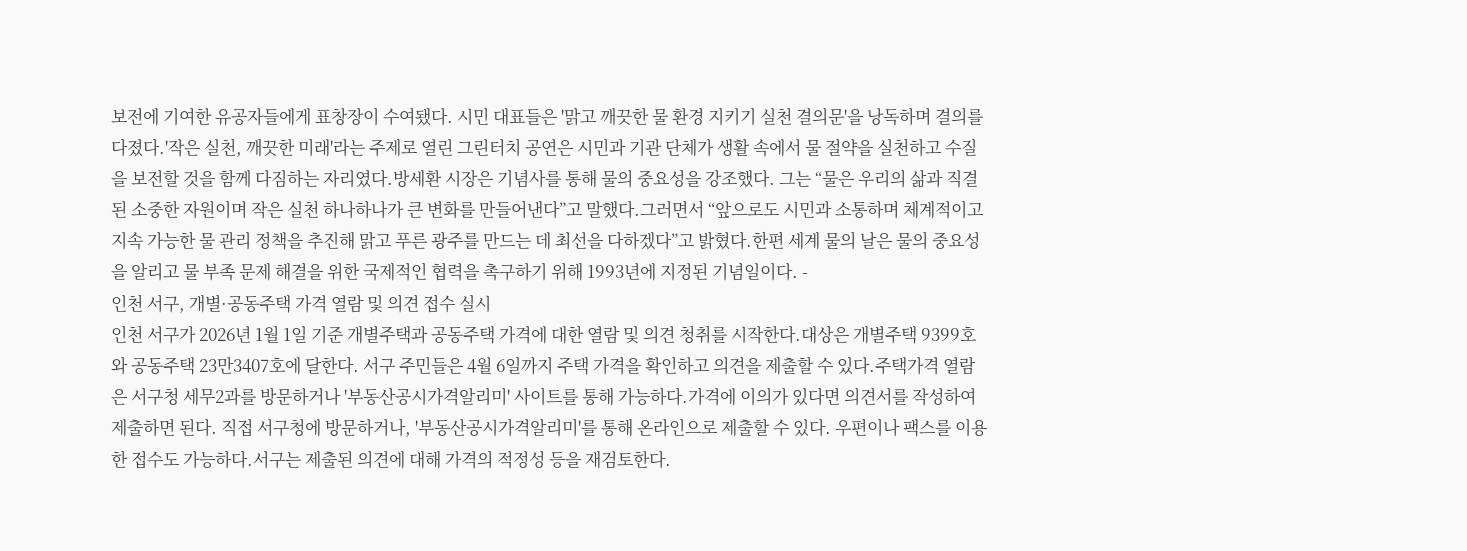보전에 기여한 유공자들에게 표창장이 수여됐다. 시민 대표들은 '맑고 깨끗한 물 환경 지키기 실천 결의문'을 낭독하며 결의를 다졌다.'작은 실천, 깨끗한 미래'라는 주제로 열린 그린터치 공연은 시민과 기관 단체가 생활 속에서 물 절약을 실천하고 수질을 보전할 것을 함께 다짐하는 자리였다.방세환 시장은 기념사를 통해 물의 중요성을 강조했다. 그는 “물은 우리의 삶과 직결된 소중한 자원이며 작은 실천 하나하나가 큰 변화를 만들어낸다”고 말했다.그러면서 “앞으로도 시민과 소통하며 체계적이고 지속 가능한 물 관리 정책을 추진해 맑고 푸른 광주를 만드는 데 최선을 다하겠다”고 밝혔다.한편 세계 물의 날은 물의 중요성을 알리고 물 부족 문제 해결을 위한 국제적인 협력을 촉구하기 위해 1993년에 지정된 기념일이다. -
인천 서구, 개별·공동주택 가격 열람 및 의견 접수 실시
인천 서구가 2026년 1월 1일 기준 개별주택과 공동주택 가격에 대한 열람 및 의견 청취를 시작한다.대상은 개별주택 9399호와 공동주택 23만3407호에 달한다. 서구 주민들은 4월 6일까지 주택 가격을 확인하고 의견을 제출할 수 있다.주택가격 열람은 서구청 세무2과를 방문하거나 '부동산공시가격알리미' 사이트를 통해 가능하다.가격에 이의가 있다면 의견서를 작성하여 제출하면 된다. 직접 서구청에 방문하거나, '부동산공시가격알리미'를 통해 온라인으로 제출할 수 있다. 우편이나 팩스를 이용한 접수도 가능하다.서구는 제출된 의견에 대해 가격의 적정성 등을 재검토한다.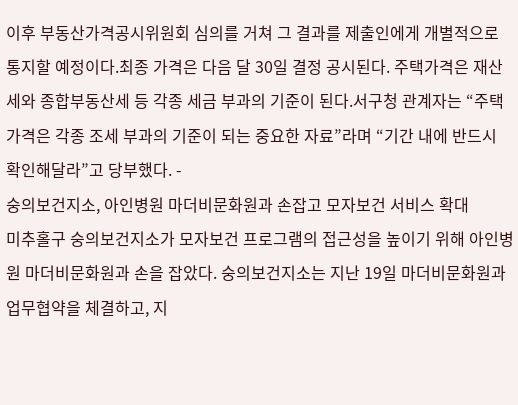이후 부동산가격공시위원회 심의를 거쳐 그 결과를 제출인에게 개별적으로 통지할 예정이다.최종 가격은 다음 달 30일 결정 공시된다. 주택가격은 재산세와 종합부동산세 등 각종 세금 부과의 기준이 된다.서구청 관계자는 “주택가격은 각종 조세 부과의 기준이 되는 중요한 자료”라며 “기간 내에 반드시 확인해달라”고 당부했다. -
숭의보건지소, 아인병원 마더비문화원과 손잡고 모자보건 서비스 확대
미추홀구 숭의보건지소가 모자보건 프로그램의 접근성을 높이기 위해 아인병원 마더비문화원과 손을 잡았다. 숭의보건지소는 지난 19일 마더비문화원과 업무협약을 체결하고, 지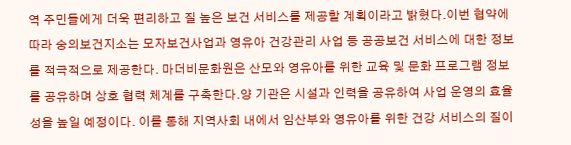역 주민들에게 더욱 편리하고 질 높은 보건 서비스를 제공할 계획이라고 밝혔다.이번 협약에 따라 숭의보건지소는 모자보건사업과 영유아 건강관리 사업 등 공공보건 서비스에 대한 정보를 적극적으로 제공한다. 마더비문화원은 산모와 영유아를 위한 교육 및 문화 프로그램 정보를 공유하며 상호 협력 체계를 구축한다.양 기관은 시설과 인력을 공유하여 사업 운영의 효율성을 높일 예정이다. 이를 통해 지역사회 내에서 임산부와 영유아를 위한 건강 서비스의 질이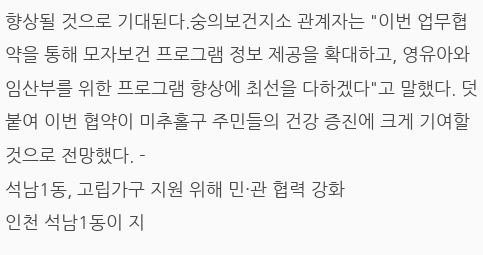향상될 것으로 기대된다.숭의보건지소 관계자는 "이번 업무협약을 통해 모자보건 프로그램 정보 제공을 확대하고, 영유아와 임산부를 위한 프로그램 향상에 최선을 다하겠다"고 말했다. 덧붙여 이번 협약이 미추홀구 주민들의 건강 증진에 크게 기여할 것으로 전망했다. -
석남1동, 고립가구 지원 위해 민·관 협력 강화
인천 석남1동이 지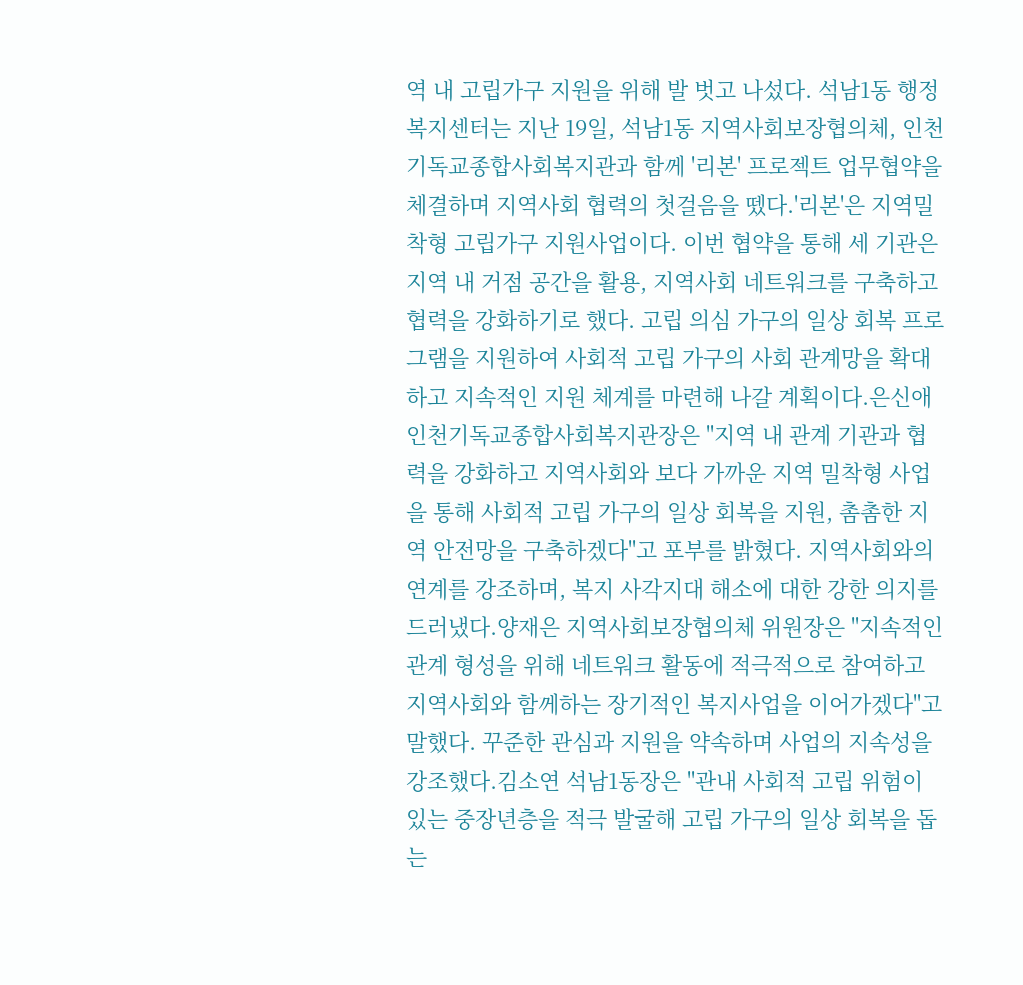역 내 고립가구 지원을 위해 발 벗고 나섰다. 석남1동 행정복지센터는 지난 19일, 석남1동 지역사회보장협의체, 인천기독교종합사회복지관과 함께 '리본' 프로젝트 업무협약을 체결하며 지역사회 협력의 첫걸음을 뗐다.'리본'은 지역밀착형 고립가구 지원사업이다. 이번 협약을 통해 세 기관은 지역 내 거점 공간을 활용, 지역사회 네트워크를 구축하고 협력을 강화하기로 했다. 고립 의심 가구의 일상 회복 프로그램을 지원하여 사회적 고립 가구의 사회 관계망을 확대하고 지속적인 지원 체계를 마련해 나갈 계획이다.은신애 인천기독교종합사회복지관장은 "지역 내 관계 기관과 협력을 강화하고 지역사회와 보다 가까운 지역 밀착형 사업을 통해 사회적 고립 가구의 일상 회복을 지원, 촘촘한 지역 안전망을 구축하겠다"고 포부를 밝혔다. 지역사회와의 연계를 강조하며, 복지 사각지대 해소에 대한 강한 의지를 드러냈다.양재은 지역사회보장협의체 위원장은 "지속적인 관계 형성을 위해 네트워크 활동에 적극적으로 참여하고 지역사회와 함께하는 장기적인 복지사업을 이어가겠다"고 말했다. 꾸준한 관심과 지원을 약속하며 사업의 지속성을 강조했다.김소연 석남1동장은 "관내 사회적 고립 위험이 있는 중장년층을 적극 발굴해 고립 가구의 일상 회복을 돕는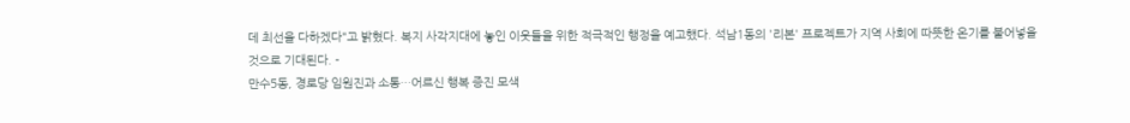데 최선을 다하겠다"고 밝혔다. 복지 사각지대에 놓인 이웃들을 위한 적극적인 행정을 예고했다. 석남1동의 '리본' 프로젝트가 지역 사회에 따뜻한 온기를 불어넣을 것으로 기대된다. -
만수5동, 경로당 임원진과 소통…어르신 행복 증진 모색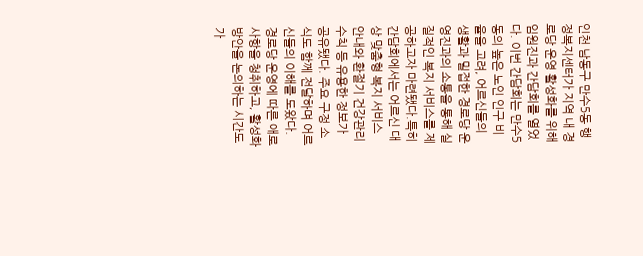인천 남동구 만수5동 행정복지센터가 지역 내 경로당 운영 활성화를 위해 임원진과 간담회를 열었다. 이번 간담회는 만수5동의 높은 노인 인구 비율을 고려, 어르신들의 생활과 밀접한 경로당 운영진과의 소통을 통해 실질적인 복지 서비스를 제공하고자 마련됐다.특히 간담회에서는 어르신 대상 맞춤형 복지 서비스 안내와 환절기 건강관리 수칙 등 유용한 정보가 공유됐다. 주요 구정 소식도 함께 전달하며 어르신들의 이해를 도왔다. 경로당 운영에 따른 애로사항을 청취하고, 활성화 방안을 논의하는 시간도 가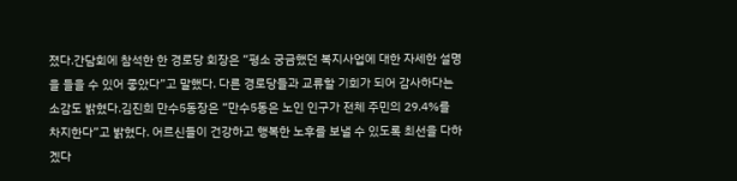졌다.간담회에 참석한 한 경로당 회장은 “평소 궁금했던 복지사업에 대한 자세한 설명을 들을 수 있어 좋았다”고 말했다. 다른 경로당들과 교류할 기회가 되어 감사하다는 소감도 밝혔다.김진희 만수5동장은 “만수5동은 노인 인구가 전체 주민의 29.4%를 차지한다”고 밝혔다. 어르신들이 건강하고 행복한 노후를 보낼 수 있도록 최선을 다하겠다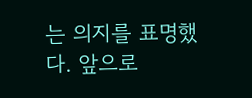는 의지를 표명했다. 앞으로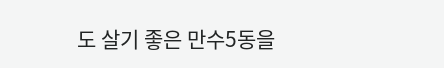도 살기 좋은 만수5동을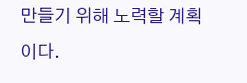만들기 위해 노력할 계획이다.